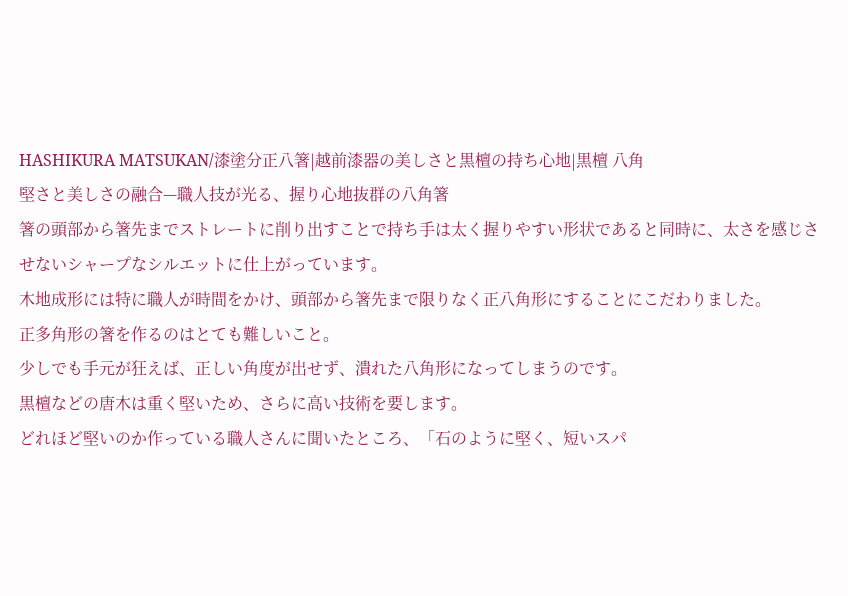HASHIKURA MATSUKAN/漆塗分正八箸|越前漆器の美しさと黒檀の持ち心地|黒檀 八角
堅さと美しさの融合—職人技が光る、握り心地抜群の八角箸
箸の頭部から箸先までストレートに削り出すことで持ち手は太く握りやすい形状であると同時に、太さを感じさせないシャープなシルエットに仕上がっています。
木地成形には特に職人が時間をかけ、頭部から箸先まで限りなく正八角形にすることにこだわりました。
正多角形の箸を作るのはとても難しいこと。
少しでも手元が狂えば、正しい角度が出せず、潰れた八角形になってしまうのです。
黒檀などの唐木は重く堅いため、さらに高い技術を要します。
どれほど堅いのか作っている職人さんに聞いたところ、「石のように堅く、短いスパ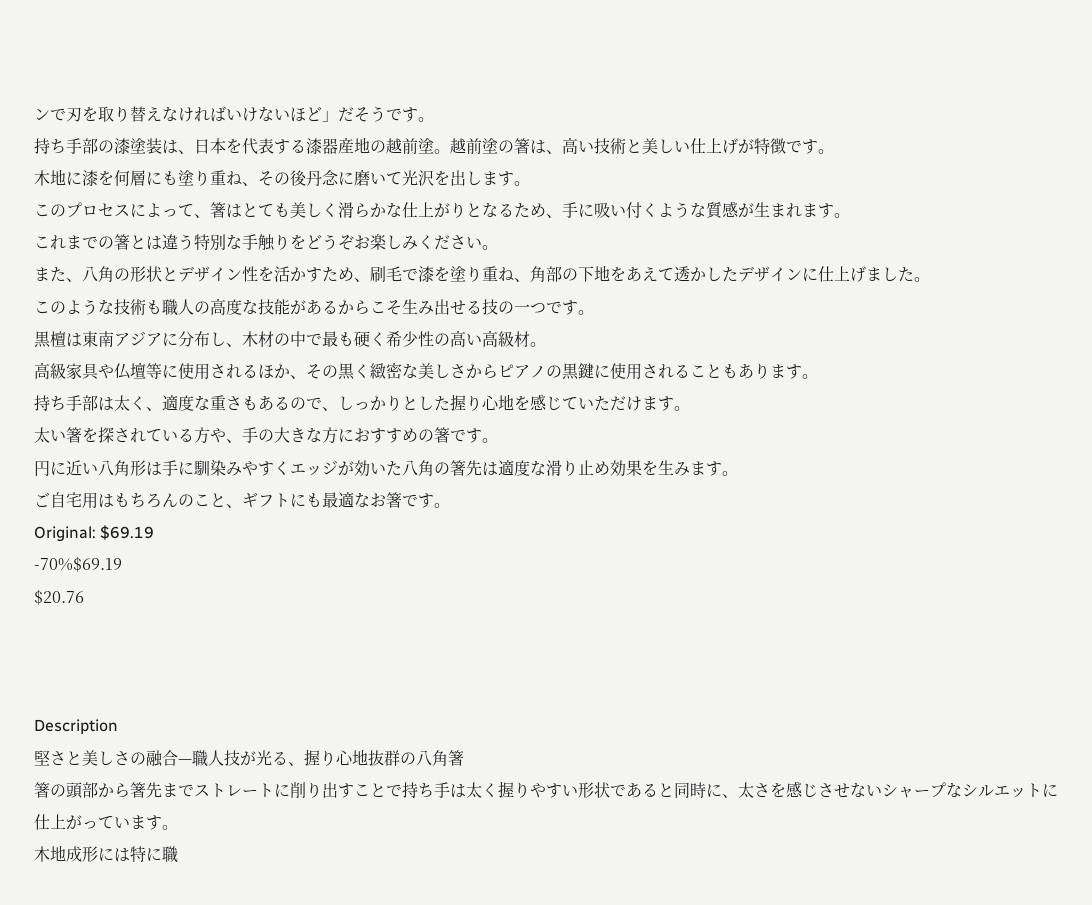ンで刃を取り替えなければいけないほど」だそうです。
持ち手部の漆塗装は、日本を代表する漆器産地の越前塗。越前塗の箸は、高い技術と美しい仕上げが特徴です。
木地に漆を何層にも塗り重ね、その後丹念に磨いて光沢を出します。
このプロセスによって、箸はとても美しく滑らかな仕上がりとなるため、手に吸い付くような質感が生まれます。
これまでの箸とは違う特別な手触りをどうぞお楽しみください。
また、八角の形状とデザイン性を活かすため、刷毛で漆を塗り重ね、角部の下地をあえて透かしたデザインに仕上げました。
このような技術も職人の高度な技能があるからこそ生み出せる技の一つです。
黒檀は東南アジアに分布し、木材の中で最も硬く希少性の高い高級材。
高級家具や仏壇等に使用されるほか、その黒く緻密な美しさからピアノの黒鍵に使用されることもあります。
持ち手部は太く、適度な重さもあるので、しっかりとした握り心地を感じていただけます。
太い箸を探されている方や、手の大きな方におすすめの箸です。
円に近い八角形は手に馴染みやすくエッジが効いた八角の箸先は適度な滑り止め効果を生みます。
ご自宅用はもちろんのこと、ギフトにも最適なお箸です。
Original: $69.19
-70%$69.19
$20.76



Description
堅さと美しさの融合—職人技が光る、握り心地抜群の八角箸
箸の頭部から箸先までストレートに削り出すことで持ち手は太く握りやすい形状であると同時に、太さを感じさせないシャープなシルエットに仕上がっています。
木地成形には特に職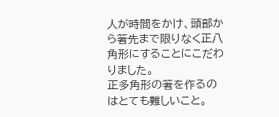人が時間をかけ、頭部から箸先まで限りなく正八角形にすることにこだわりました。
正多角形の箸を作るのはとても難しいこと。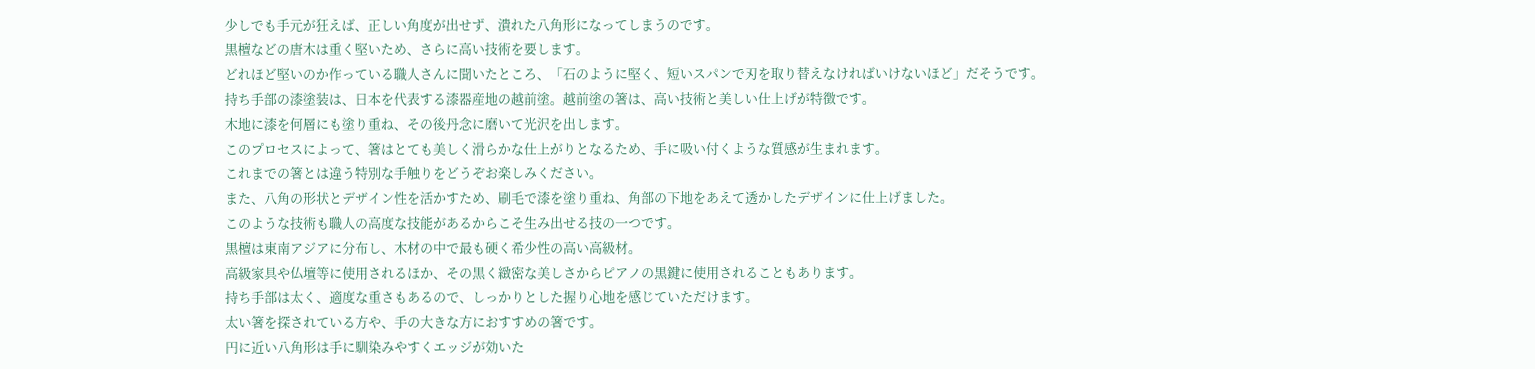少しでも手元が狂えば、正しい角度が出せず、潰れた八角形になってしまうのです。
黒檀などの唐木は重く堅いため、さらに高い技術を要します。
どれほど堅いのか作っている職人さんに聞いたところ、「石のように堅く、短いスパンで刃を取り替えなければいけないほど」だそうです。
持ち手部の漆塗装は、日本を代表する漆器産地の越前塗。越前塗の箸は、高い技術と美しい仕上げが特徴です。
木地に漆を何層にも塗り重ね、その後丹念に磨いて光沢を出します。
このプロセスによって、箸はとても美しく滑らかな仕上がりとなるため、手に吸い付くような質感が生まれます。
これまでの箸とは違う特別な手触りをどうぞお楽しみください。
また、八角の形状とデザイン性を活かすため、刷毛で漆を塗り重ね、角部の下地をあえて透かしたデザインに仕上げました。
このような技術も職人の高度な技能があるからこそ生み出せる技の一つです。
黒檀は東南アジアに分布し、木材の中で最も硬く希少性の高い高級材。
高級家具や仏壇等に使用されるほか、その黒く緻密な美しさからピアノの黒鍵に使用されることもあります。
持ち手部は太く、適度な重さもあるので、しっかりとした握り心地を感じていただけます。
太い箸を探されている方や、手の大きな方におすすめの箸です。
円に近い八角形は手に馴染みやすくエッジが効いた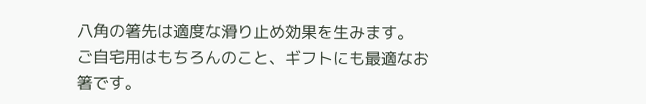八角の箸先は適度な滑り止め効果を生みます。
ご自宅用はもちろんのこと、ギフトにも最適なお箸です。